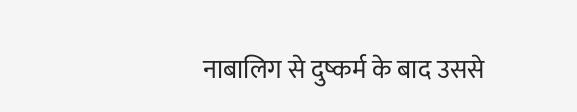नाबालिग से दुष्कर्म के बाद उससे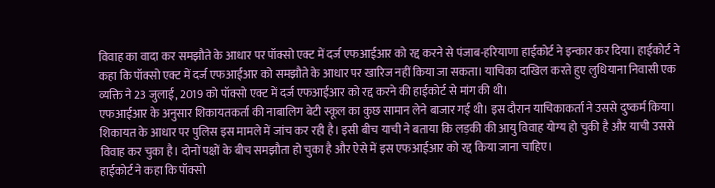विवाह का वादा कर समझौते के आधार पर पॉक्सो एक्ट में दर्ज एफआईआर को रद्द करने से पंजाब-हरियाणा हाईकोर्ट ने इन्कार कर दिया। हाईकोर्ट ने कहा कि पॉक्सो एक्ट में दर्ज एफआईआर को समझौते के आधार पर खारिज नहीं किया जा सकता। याचिका दाखिल करते हुए लुधियाना निवासी एक व्यक्ति ने 23 जुलाई, 2019 को पॉक्सो एक्ट में दर्ज एफआईआर को रद्द करने की हाईकोर्ट से मांग की थी।
एफआईआर के अनुसार शिकायतकर्ता की नाबालिग बेटी स्कूल का कुछ सामान लेने बाजार गई थी। इस दौरान याचिकाकर्ता ने उससे दुष्कर्म किया। शिकायत के आधार पर पुलिस इस मामले में जांच कर रही है। इसी बीच याची ने बताया कि लड़की की आयु विवाह योग्य हो चुकी है और याची उससे विवाह कर चुका है। दोनों पक्षों के बीच समझौता हो चुका है और ऐसे में इस एफआईआर को रद्द किया जाना चाहिए।
हाईकोर्ट ने कहा कि पॉक्सो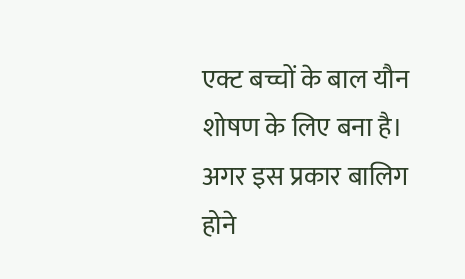एक्ट बच्चों के बाल यौन शोषण के लिए बना है। अगर इस प्रकार बालिग होने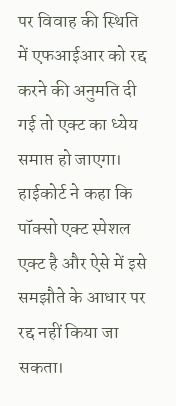पर विवाह की स्थिति में एफआईआर को रद्द करने की अनुमति दी गई तो एक्ट का ध्येय समाप्त हो जाएगा। हाईकोर्ट ने कहा कि पॉक्सो एक्ट स्पेशल एक्ट है और ऐसे में इसे समझौते के आधार पर रद्द नहीं किया जा सकता।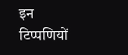इन टिप्पणियों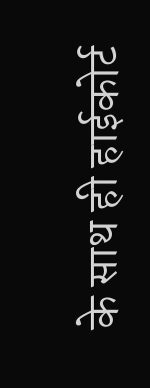के साथ ही हाईकोर्ट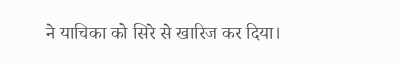ने याचिका को सिरे से खारिज कर दिया।